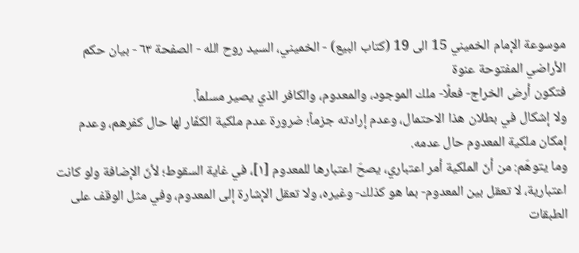موسوعة الإمام الخميني 15 الى 19 (كتاب البيع) - الخميني، السيد روح الله - الصفحة ٦٣ - بيان حكم الأراضي المفتوحة عنوة
فتكون أرض الخراج- فعلًا- ملك الموجود، والمعدوم، والكافر الذي يصير مسلماً.
ولا إشكال في بطلان هذا الاحتمال، وعدم إرادته جزماً؛ ضرورة عدم ملكية الكفّار لها حال كفرهم، وعدم إمكان ملكية المعدوم حال عدمه.
وما يتوهّم: من أنّ الملكية أمر اعتباري، يصحّ اعتبارها للمعدوم [١]، في غاية السقوط؛ لأنّ الإضافة ولو كانت اعتبارية، لا تعقل بين المعدوم- بما هو كذلك- وغيره، ولا تعقل الإشارة إلى المعدوم، وفي مثل الوقف على الطبقات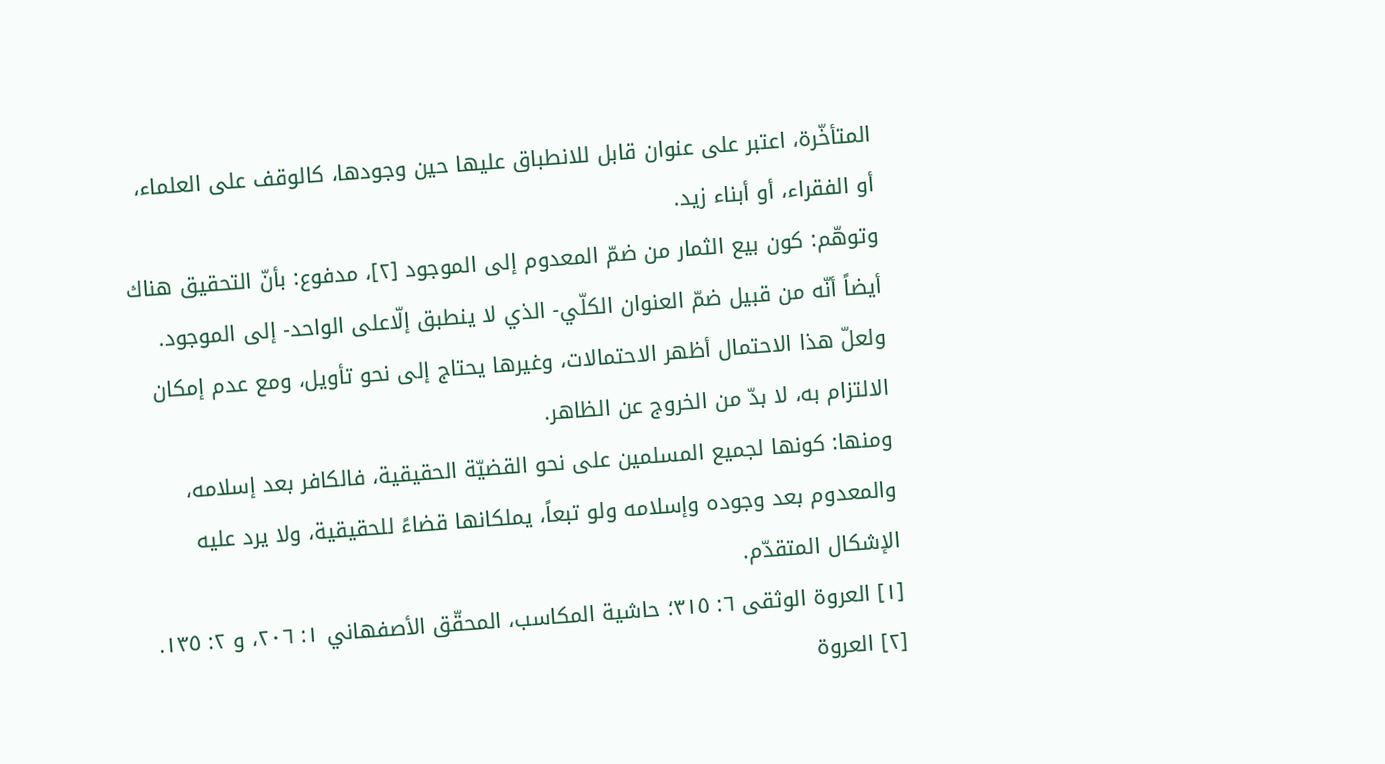المتأخّرة، اعتبر على عنوان قابل للانطباق عليها حين وجودها، كالوقف على العلماء، أو الفقراء، أو أبناء زيد.
وتوهّم: كون بيع الثمار من ضمّ المعدوم إلى الموجود [٢]، مدفوع: بأنّ التحقيق هناك أيضاً أنّه من قبيل ضمّ العنوان الكلّي- الذي لا ينطبق إلّاعلى الواحد- إلى الموجود.
ولعلّ هذا الاحتمال أظهر الاحتمالات، وغيرها يحتاج إلى نحو تأويل، ومع عدم إمكان الالتزام به، لا بدّ من الخروج عن الظاهر.
ومنها: كونها لجميع المسلمين على نحو القضيّة الحقيقية، فالكافر بعد إسلامه، والمعدوم بعد وجوده وإسلامه ولو تبعاً، يملكانها قضاءً للحقيقية، ولا يرد عليه الإشكال المتقدّم.
[١] العروة الوثقى ٦: ٣١٥؛ حاشية المكاسب، المحقّق الأصفهاني ١: ٢٠٦، و ٢: ١٣٥.
[٢] العروة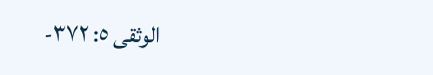الوثقى ٥: ٣٧٢-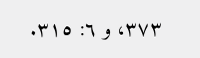٣٧٣، و ٦: ٣١٥.